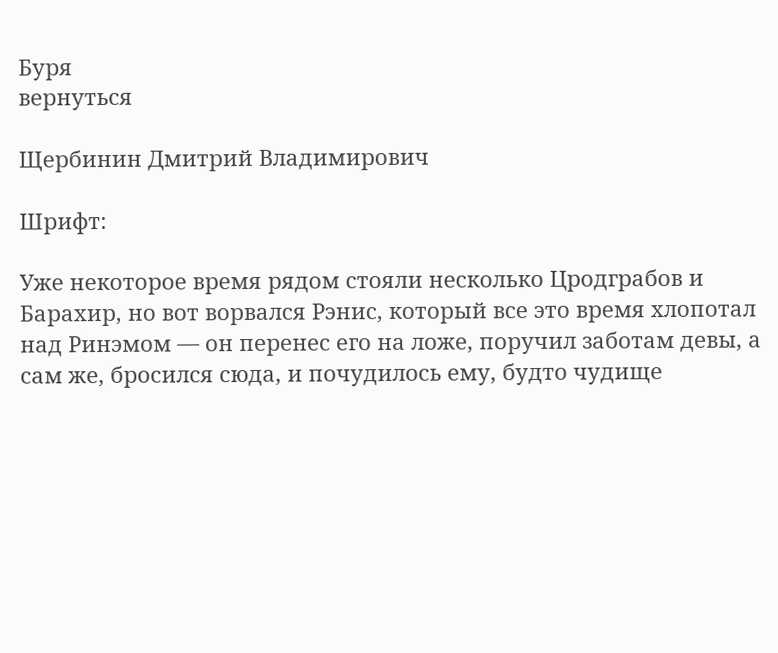Буря
вернуться

Щербинин Дмитрий Владимирович

Шрифт:

Уже некоторое время рядом стояли несколько Цродграбов и Барахир, но вот ворвался Рэнис, который все это время хлопотал над Ринэмом — он перенес его на ложе, поручил заботам девы, а сам же, бросился сюда, и почудилось ему, будто чудище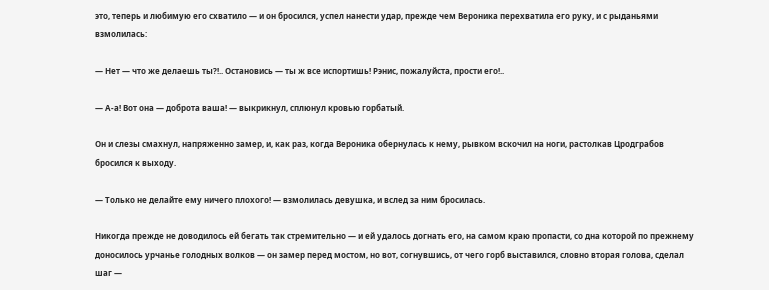это, теперь и любимую его схватило — и он бросился, успел нанести удар, прежде чем Вероника перехватила его руку, и с рыданьями взмолилась:

— Нет — что же делаешь ты?!.. Остановись — ты ж все испортишь! Рэнис, пожалуйста, прости его!..

— А-а! Вот она — доброта ваша! — выкрикнул, сплюнул кровью горбатый.

Он и слезы смахнул, напряженно замер, и, как раз, когда Вероника обернулась к нему, рывком вскочил на ноги, растолкав Цродграбов бросился к выходу.

— Только не делайте ему ничего плохого! — взмолилась девушка, и вслед за ним бросилась.

Никогда прежде не доводилось ей бегать так стремительно — и ей удалось догнать его, на самом краю пропасти, со дна которой по прежнему доносилось урчанье голодных волков — он замер перед мостом, но вот, согнувшись, от чего горб выставился, словно вторая голова, сделал шаг —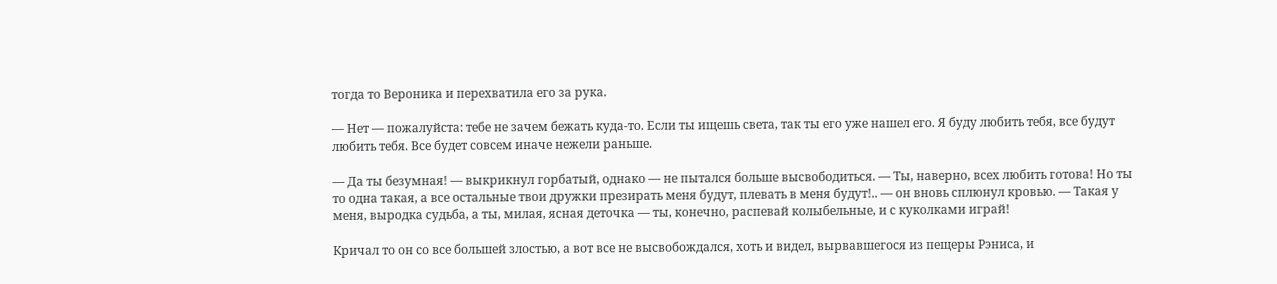тогда то Вероника и перехватила его за рука.

— Нет — пожалуйста: тебе не зачем бежать куда-то. Если ты ищешь света, так ты его уже нашел его. Я буду любить тебя, все будут любить тебя. Все будет совсем иначе нежели раньше.

— Да ты безумная! — выкрикнул горбатый, однако — не пытался больше высвободиться. — Ты, наверно, всех любить готова! Но ты то одна такая, а все остальные твои дружки презирать меня будут, плевать в меня будут!.. — он вновь сплюнул кровью. — Такая у меня, выродка судьба, а ты, милая, ясная деточка — ты, конечно, распевай колыбельные, и с куколками играй!

Кричал то он со все большей злостью, а вот все не высвобождался, хоть и видел, вырвавшегося из пещеры Рэниса, и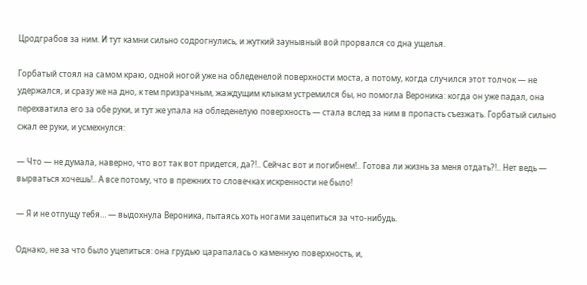Цродграбов за ним. И тут камни сильно содрогнулись, и жуткий заунывный вой прорвался со дна ущелья.

Горбатый стоял на самом краю, одной ногой уже на обледенелой поверхности моста, а потому, когда случился этот толчок — не удержался, и сразу же на дно, к тем призрачным, жаждущим клыкам устремился бы, но помогла Вероника: когда он уже падал, она перехватила его за обе руки, и тут же упала на обледенелую поверхность — стала вслед за ним в пропасть съезжать. Горбатый сильно сжал ее руки, и усмехнулся:

— Что — не думала, наверно, что вот так вот придется, да?!.. Сейчас вот и погибнем!.. Готова ли жизнь за меня отдать?!.. Нет ведь — вырваться хочешь!.. А все потому, что в прежних то словечках искренности не было!

— Я и не отпущу тебя… — выдохнула Вероника, пытаясь хоть ногами зацепиться за что-нибудь.

Однако, не за что было уцепиться: она грудью царапалась о каменную поверхность, и,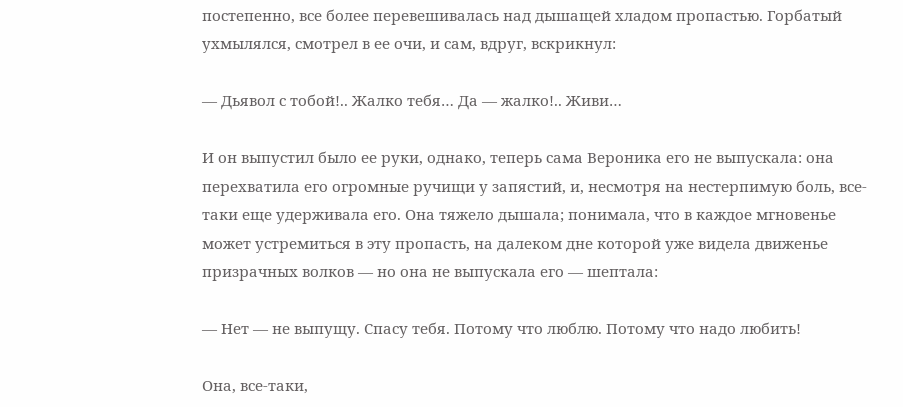постепенно, все более перевешивалась над дышащей хладом пропастью. Горбатый ухмылялся, смотрел в ее очи, и сам, вдруг, вскрикнул:

— Дьявол с тобой!.. Жалко тебя… Да — жалко!.. Живи…

И он выпустил было ее руки, однако, теперь сама Вероника его не выпускала: она перехватила его огромные ручищи у запястий, и, несмотря на нестерпимую боль, все-таки еще удерживала его. Она тяжело дышала; понимала, что в каждое мгновенье может устремиться в эту пропасть, на далеком дне которой уже видела движенье призрачных волков — но она не выпускала его — шептала:

— Нет — не выпущу. Спасу тебя. Потому что люблю. Потому что надо любить!

Она, все-таки,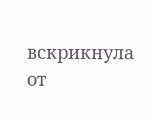вскрикнула от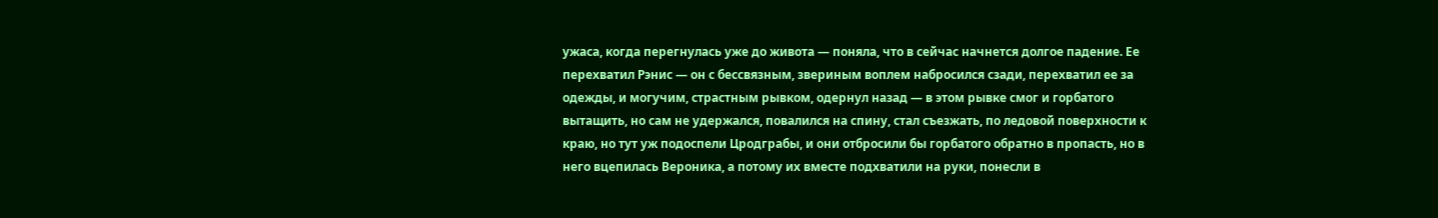ужаса, когда перегнулась уже до живота — поняла, что в сейчас начнется долгое падение. Ее перехватил Рэнис — он с бессвязным, звериным воплем набросился сзади, перехватил ее за одежды, и могучим, страстным рывком, одернул назад — в этом рывке смог и горбатого вытащить, но сам не удержался, повалился на спину, стал съезжать, по ледовой поверхности к краю, но тут уж подоспели Цродграбы, и они отбросили бы горбатого обратно в пропасть, но в него вцепилась Вероника, а потому их вместе подхватили на руки, понесли в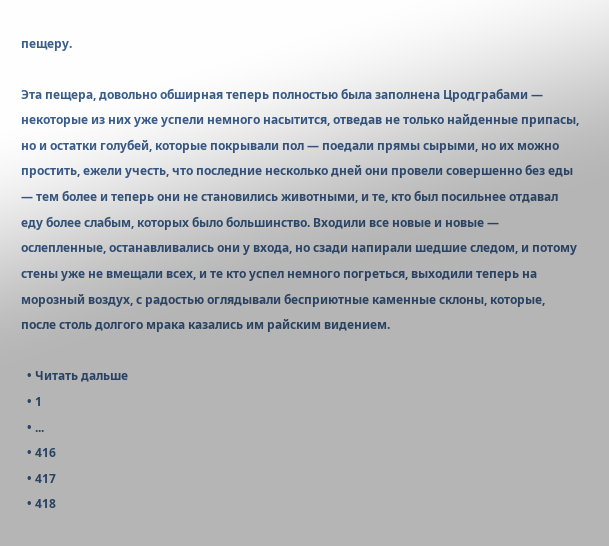пещеру.

Эта пещера, довольно обширная теперь полностью была заполнена Цродграбами — некоторые из них уже успели немного насытится, отведав не только найденные припасы, но и остатки голубей, которые покрывали пол — поедали прямы сырыми, но их можно простить, ежели учесть, что последние несколько дней они провели совершенно без еды — тем более и теперь они не становились животными, и те, кто был посильнее отдавал еду более слабым, которых было большинство. Входили все новые и новые — ослепленные, останавливались они у входа, но сзади напирали шедшие следом, и потому стены уже не вмещали всех, и те кто успел немного погреться, выходили теперь на морозный воздух, с радостью оглядывали бесприютные каменные склоны, которые, после столь долгого мрака казались им райским видением.

  • Читать дальше
  • 1
  • ...
  • 416
  • 417
  • 418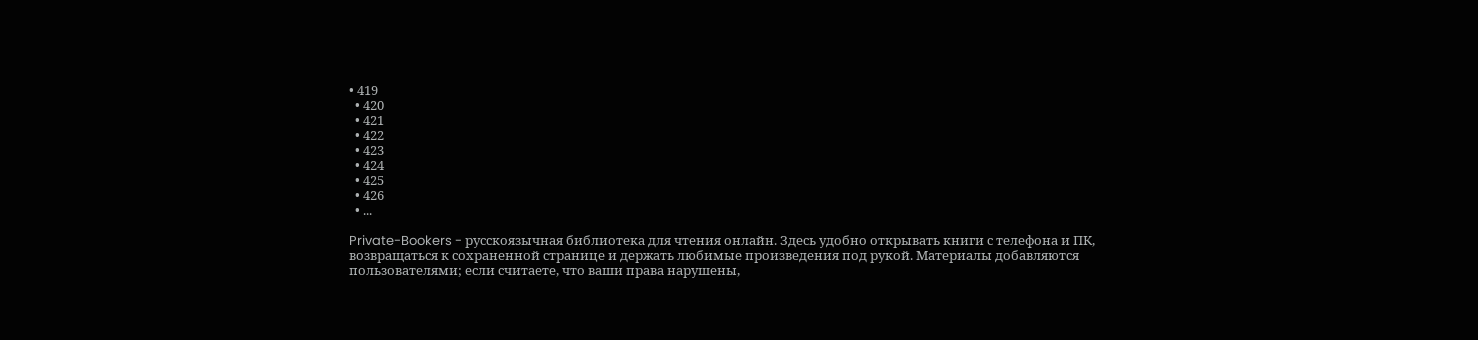• 419
  • 420
  • 421
  • 422
  • 423
  • 424
  • 425
  • 426
  • ...

Private-Bookers - русскоязычная библиотека для чтения онлайн. Здесь удобно открывать книги с телефона и ПК, возвращаться к сохраненной странице и держать любимые произведения под рукой. Материалы добавляются пользователями; если считаете, что ваши права нарушены,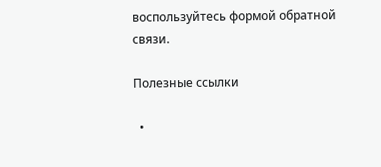воспользуйтесь формой обратной связи.

Полезные ссылки

  •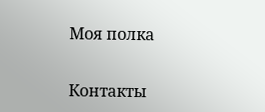Моя полка

Контакты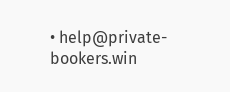• help@private-bookers.win